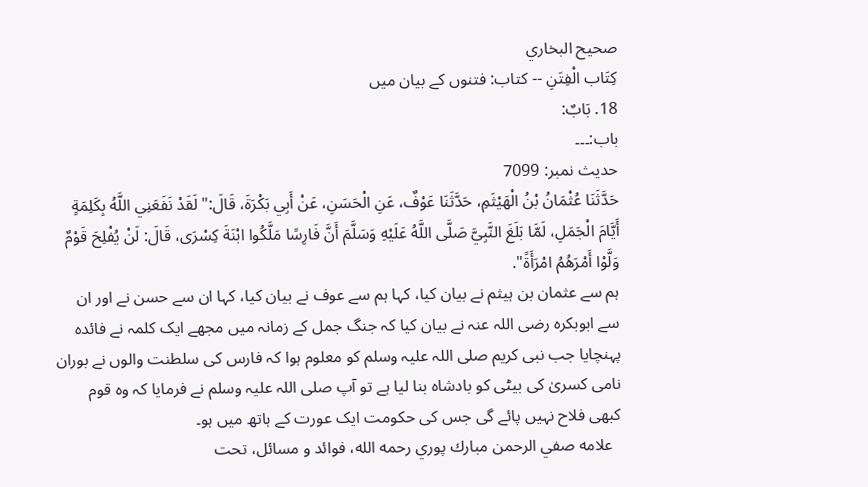صحيح البخاري
كِتَاب الْفِتَنِ -- کتاب: فتنوں کے بیان میں
18. بَابٌ:
باب:۔۔۔
حدیث نمبر: 7099
حَدَّثَنَا عُثْمَانُ بْنُ الْهَيْثَمِ، حَدَّثَنَا عَوْفٌ، عَنِ الْحَسَنِ، عَنْ أَبِي بَكْرَةَ، قَالَ:" لَقَدْ نَفَعَنِي اللَّهُ بِكَلِمَةٍ أَيَّامَ الْجَمَلِ، لَمَّا بَلَغَ النَّبِيَّ صَلَّى اللَّهُ عَلَيْهِ وَسَلَّمَ أَنَّ فَارِسًا مَلَّكُوا ابْنَةَ كِسْرَى، قَالَ: لَنْ يُفْلِحَ قَوْمٌ وَلَّوْا أَمْرَهُمُ امْرَأَةً".
ہم سے عثمان بن ہیثم نے بیان کیا، کہا ہم سے عوف نے بیان کیا، کہا ان سے حسن نے اور ان سے ابوبکرہ رضی اللہ عنہ نے بیان کیا کہ جنگ جمل کے زمانہ میں مجھے ایک کلمہ نے فائدہ پہنچایا جب نبی کریم صلی اللہ علیہ وسلم کو معلوم ہوا کہ فارس کی سلطنت والوں نے بوران نامی کسریٰ کی بیٹی کو بادشاہ بنا لیا ہے تو آپ صلی اللہ علیہ وسلم نے فرمایا کہ وہ قوم کبھی فلاح نہیں پائے گی جس کی حکومت ایک عورت کے ہاتھ میں ہو۔
  علامه صفي الرحمن مبارك پوري رحمه الله، فوائد و مسائل، تحت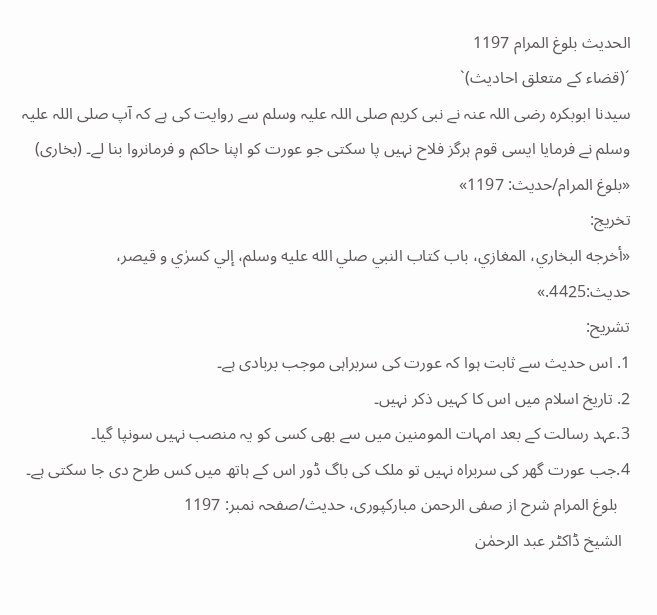الحديث بلوغ المرام 1197
´(قضاء کے متعلق احادیث)`
سیدنا ابوبکرہ رضی اللہ عنہ نے نبی کریم صلی اللہ علیہ وسلم سے روایت کی ہے کہ آپ صلی اللہ علیہ وسلم نے فرمایا ایسی قوم ہرگز فلاح نہیں پا سکتی جو عورت کو اپنا حاکم و فرمانروا بنا لے۔ (بخاری) «بلوغ المرام/حدیث: 1197»
تخریج:
«أخرجه البخاري، المغازي، باب كتاب النبي صلي الله عليه وسلم، إلي كسرٰي و قيصر، حديث:4425.»
تشریح:
1. اس حدیث سے ثابت ہوا کہ عورت کی سربراہی موجب بربادی ہے۔
2. تاریخ اسلام میں اس کا کہیں ذکر نہیں۔
3.عہد رسالت کے بعد امہات المومنین میں سے بھی کسی کو یہ منصب نہیں سونپا گیا۔
4.جب عورت گھر کی سربراہ نہیں تو ملک کی باگ ڈور اس کے ہاتھ میں کس طرح دی جا سکتی ہے۔
   بلوغ المرام شرح از صفی الرحمن مبارکپوری، حدیث/صفحہ نمبر: 1197
  الشیخ ڈاکٹر عبد الرحمٰن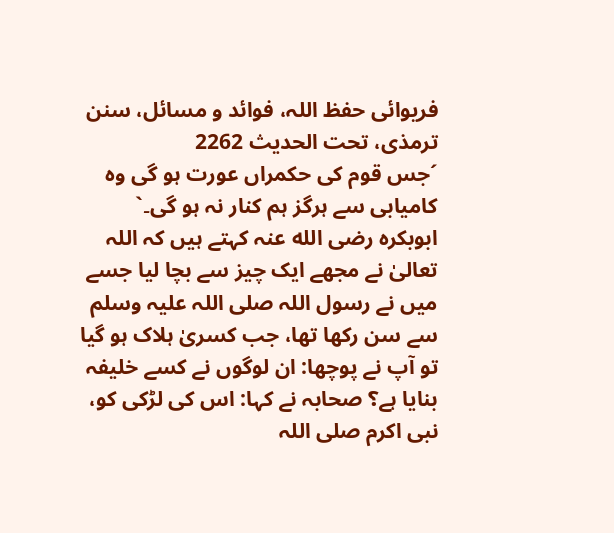فریوائی حفظ اللہ، فوائد و مسائل، سنن ترمذی، تحت الحديث 2262
´جس قوم کی حکمراں عورت ہو گی وہ کامیابی سے ہرگز ہم کنار نہ ہو گی۔`
ابوبکرہ رضی الله عنہ کہتے ہیں کہ اللہ تعالیٰ نے مجھے ایک چیز سے بچا لیا جسے میں نے رسول اللہ صلی اللہ علیہ وسلم سے سن رکھا تھا، جب کسریٰ ہلاک ہو گیا تو آپ نے پوچھا: ان لوگوں نے کسے خلیفہ بنایا ہے؟ صحابہ نے کہا: اس کی لڑکی کو، نبی اکرم صلی اللہ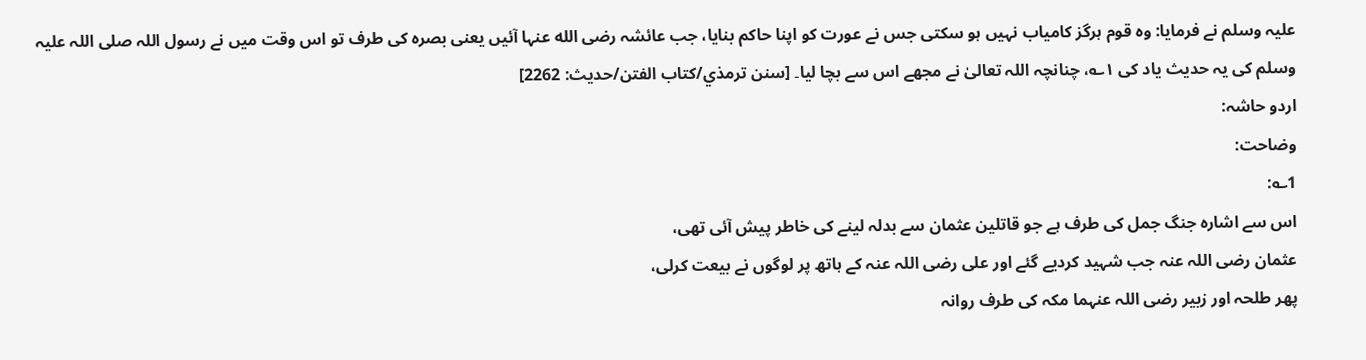علیہ وسلم نے فرمایا: وہ قوم ہرگز کامیاب نہیں ہو سکتی جس نے عورت کو اپنا حاکم بنایا، جب عائشہ رضی الله عنہا آئیں یعنی بصرہ کی طرف تو اس وقت میں نے رسول اللہ صلی اللہ علیہ وسلم کی یہ حدیث یاد کی ۱؎، چنانچہ اللہ تعالیٰ نے مجھے اس سے بچا لیا۔ [سنن ترمذي/كتاب الفتن/حدیث: 2262]
اردو حاشہ:
وضاحت:
1؎:
اس سے اشارہ جنگ جمل کی طرف ہے جو قاتلین عثمان سے بدلہ لینے کی خاطر پیش آئی تھی،
عثمان رضی اللہ عنہ جب شہید کردیے گئے اور علی رضی اللہ عنہ کے ہاتھ پر لوگوں نے بیعت کرلی،
پھر طلحہ اور زبیر رضی اللہ عنہما مکہ کی طرف روانہ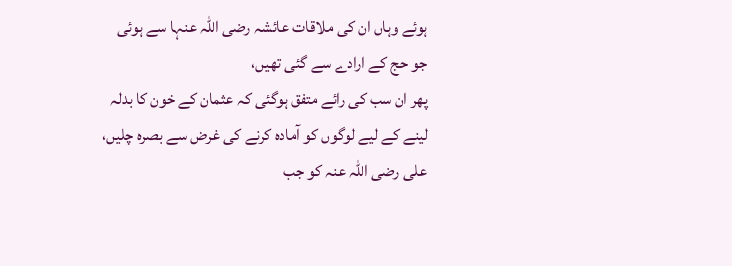ہوئے وہاں ان کی ملاقات عائشہ رضی اللہ عنہا سے ہوئی جو حج کے ارادے سے گئی تھیں،
پھر ان سب کی رائے متفق ہوگئی کہ عثمان کے خون کا بدلہ لینے کے لیے لوگوں کو آمادہ کرنے کی غرض سے بصرہ چلیں،
علی رضی اللہ عنہ کو جب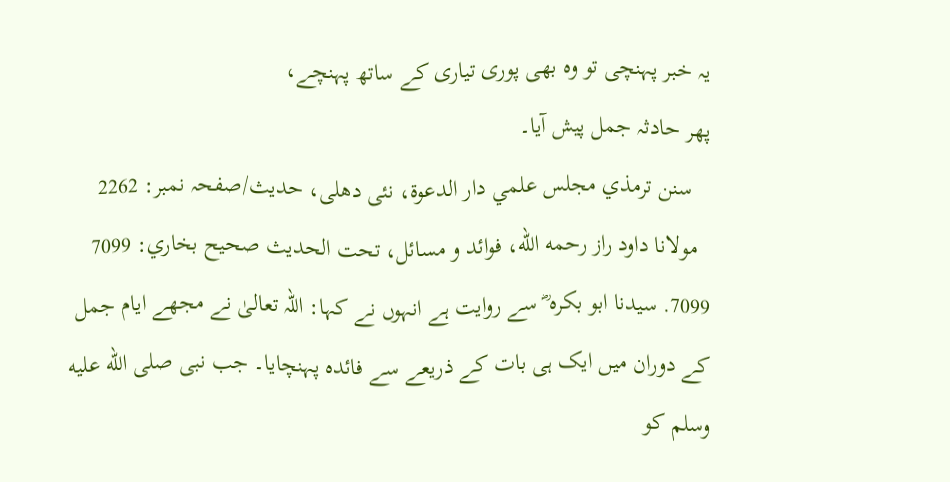یہ خبر پہنچی تو وہ بھی پوری تیاری کے ساتھ پہنچے،
پھر حادثہ جمل پیش آیا۔
   سنن ترمذي مجلس علمي دار الدعوة، نئى دهلى، حدیث/صفحہ نمبر: 2262
  مولانا داود راز رحمه الله، فوائد و مسائل، تحت الحديث صحيح بخاري: 7099
7099. سیدنا ابو بکرہ ؓ سے روایت ہے انہوں نے کہا: اللہ تعالیٰ نے مجھے ایام جمل کے دوران میں ایک ہی بات کے ذریعے سے فائدہ پہنچایا۔ جب نبی صلى الله عليه وسلم کو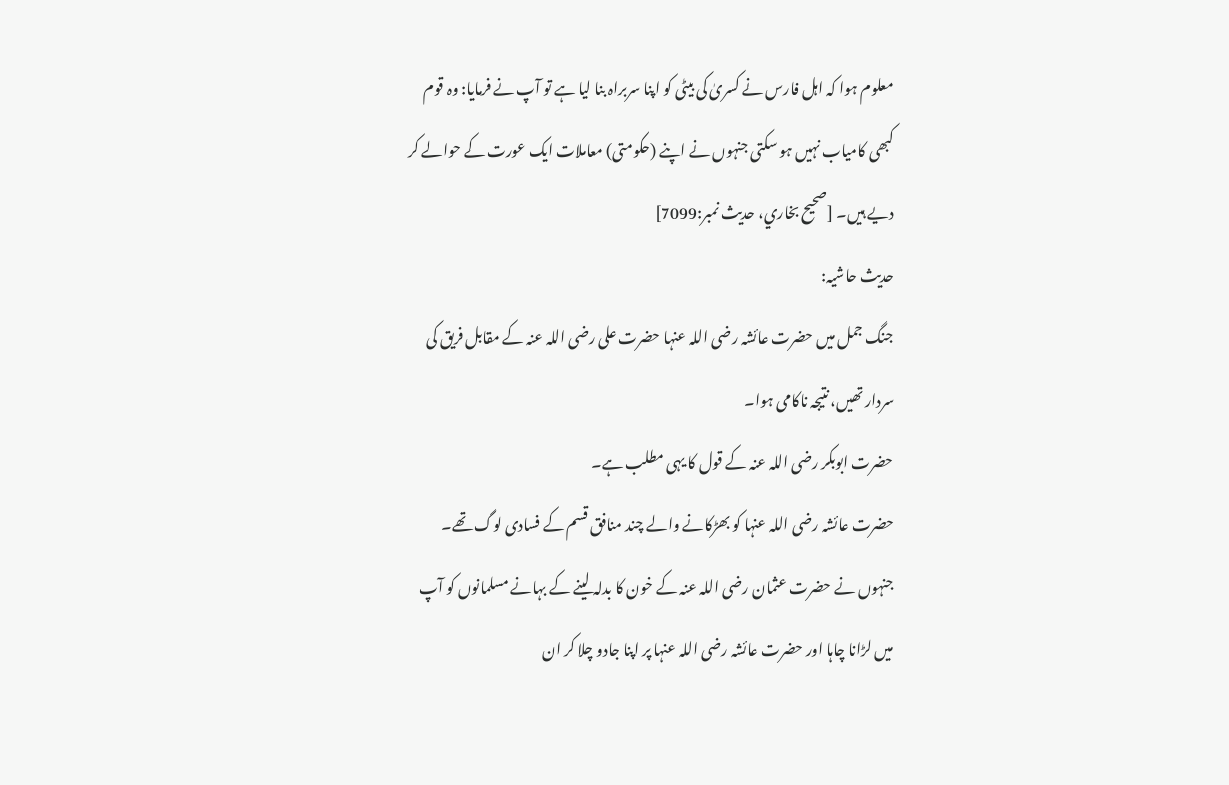معلوم ہوا کہ اہل فارس نے کسریٰ کی بیٹی کو اپنا سربراہ بنا لیا ہے تو آپ نے فرمایا: وہ قوم کبھی کامیاب نہیں ہو سکتی جنہوں نے اپنے (حکومتی) معاملات ایک عورت کے حوالے کر دیے ہیں۔ [صحيح بخاري، حديث نمبر:7099]
حدیث حاشیہ:
جنگ جمل میں حضرت عائشہ رضی اللہ عنہا حضرت علی رضی اللہ عنہ کے مقابل فریق کی سردار تھیں، نتیجہ ناکامی ہوا۔
حضرت ابوبکر رضی اللہ عنہ کے قول کا یہی مطلب ہے۔
حضرت عائشہ رضی اللہ عنہا کو بھڑکانے والے چند منافق قسم کے فسادی لوگ تھے۔
جنہوں نے حضرت عثمان رضی اللہ عنہ کے خون کا بدلہ لینے کے بہانے مسلمانوں کو آپ میں لڑانا چاہا اور حضرت عائشہ رضی اللہ عنہا پر اپنا جادو چلا کر ان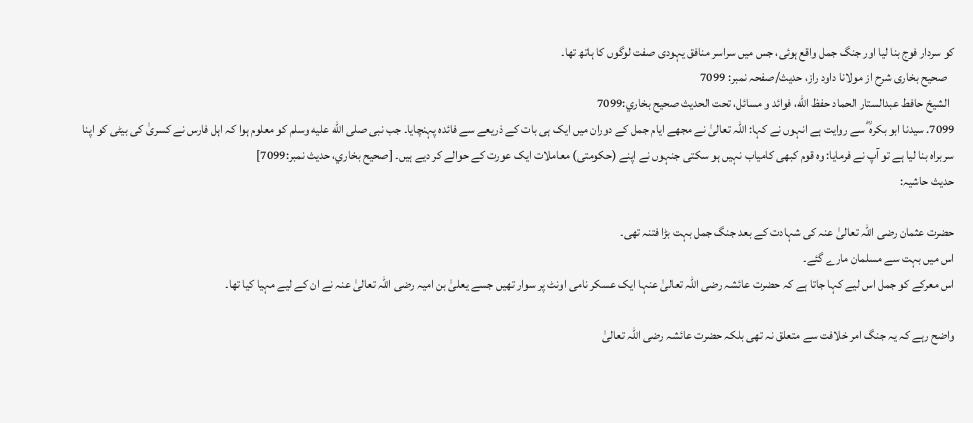کو سردار فوج بنا لیا اور جنگ جمل واقع ہوئی، جس میں سراسر منافق یہودی صفت لوگوں کا ہاتھ تھا۔
   صحیح بخاری شرح از مولانا داود راز، حدیث/صفحہ نمبر: 7099
  الشيخ حافط عبدالستار الحماد حفظ الله، فوائد و مسائل، تحت الحديث صحيح بخاري:7099
7099. سیدنا ابو بکرہ ؓ سے روایت ہے انہوں نے کہا: اللہ تعالیٰ نے مجھے ایام جمل کے دوران میں ایک ہی بات کے ذریعے سے فائدہ پہنچایا۔ جب نبی صلى الله عليه وسلم کو معلوم ہوا کہ اہل فارس نے کسریٰ کی بیٹی کو اپنا سربراہ بنا لیا ہے تو آپ نے فرمایا: وہ قوم کبھی کامیاب نہیں ہو سکتی جنہوں نے اپنے (حکومتی) معاملات ایک عورت کے حوالے کر دیے ہیں۔ [صحيح بخاري، حديث نمبر:7099]
حدیث حاشیہ:

حضرت عثمان رضی اللہ تعالیٰ عنہ کی شہادت کے بعد جنگ جمل بہت بڑا فتنہ تھی۔
اس میں بہت سے مسلمان مارے گئے۔
اس معرکے کو جمل اس لیے کہا جاتا ہے کہ حضرت عائشہ رضی اللہ تعالیٰ عنہا ایک عسکر نامی اونٹ پر سوار تھیں جسے یعلیٰ بن امیہ رضی اللہ تعالیٰ عنہ نے ان کے لیے مہیا کیا تھا۔

واضح رہے کہ یہ جنگ امر خلافت سے متعلق نہ تھی بلکہ حضرت عائشہ رضی اللہ تعالیٰ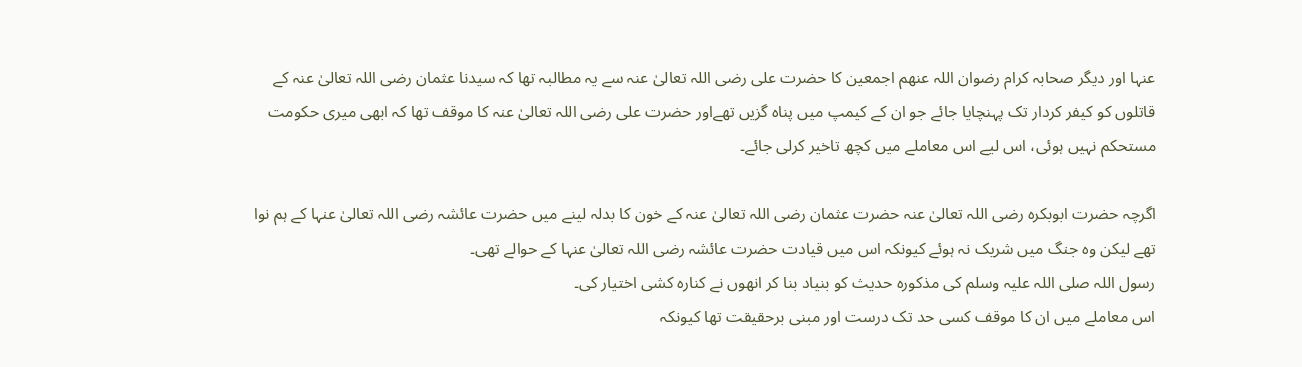عنہا اور دیگر صحابہ کرام رضوان اللہ عنھم اجمعین کا حضرت علی رضی اللہ تعالیٰ عنہ سے یہ مطالبہ تھا کہ سیدنا عثمان رضی اللہ تعالیٰ عنہ کے قاتلوں کو کیفر کردار تک پہنچایا جائے جو ان کے کیمپ میں پناہ گزیں تھےاور حضرت علی رضی اللہ تعالیٰ عنہ کا موقف تھا کہ ابھی میری حکومت مستحکم نہیں ہوئی، اس لیے اس معاملے میں کچھ تاخیر کرلی جائے۔

اگرچہ حضرت ابوبکرہ رضی اللہ تعالیٰ عنہ حضرت عثمان رضی اللہ تعالیٰ عنہ کے خون کا بدلہ لینے میں حضرت عائشہ رضی اللہ تعالیٰ عنہا کے ہم نوا تھے لیکن وہ جنگ میں شریک نہ ہوئے کیونکہ اس میں قیادت حضرت عائشہ رضی اللہ تعالیٰ عنہا کے حوالے تھی۔
رسول اللہ صلی اللہ علیہ وسلم کی مذکورہ حدیث کو بنیاد بنا کر انھوں نے کنارہ کشی اختیار کی۔
اس معاملے میں ان کا موقف کسی حد تک درست اور مبنی برحقیقت تھا کیونکہ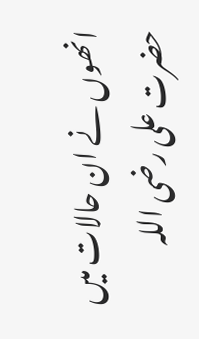انھوں نے ان حالات میں حضرت علی رضی اللہ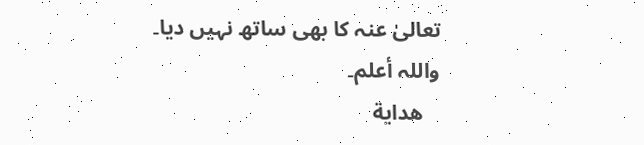تعالیٰ عنہ کا بھی ساتھ نہیں دیا۔
واللہ أعلم۔
   هداية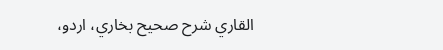القاري شرح صحيح بخاري، اردو،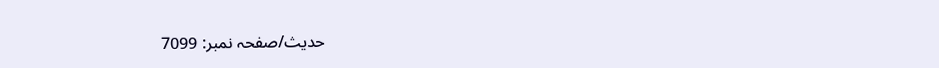حدیث/صفحہ نمبر: 7099